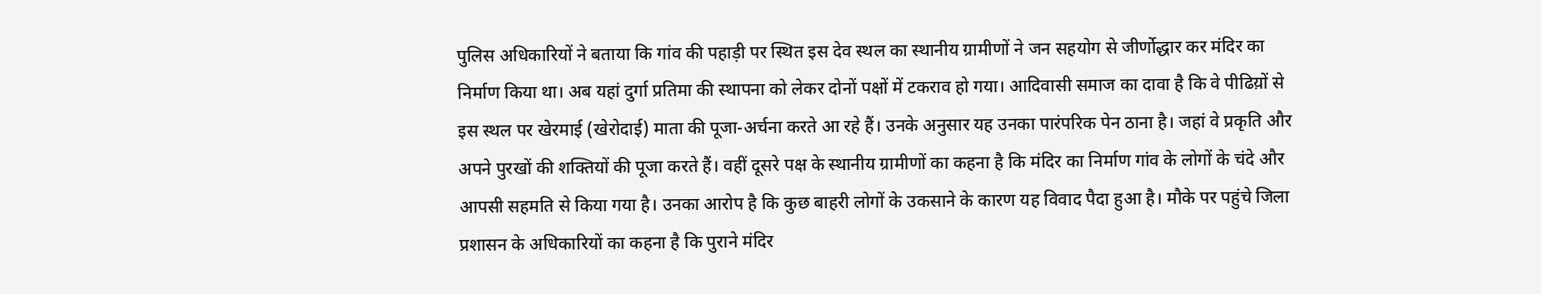पुलिस अधिकारियों ने बताया कि गांव की पहाड़ी पर स्थित इस देव स्थल का स्थानीय ग्रामीणों ने जन सहयोग से जीर्णोद्धार कर मंदिर का निर्माण किया था। अब यहां दुर्गा प्रतिमा की स्थापना को लेकर दोनों पक्षों में टकराव हो गया। आदिवासी समाज का दावा है कि वे पीढिय़ों से इस स्थल पर खेरमाई (खेरोदाई) माता की पूजा-अर्चना करते आ रहे हैं। उनके अनुसार यह उनका पारंपरिक पेन ठाना है। जहां वे प्रकृति और अपने पुरखों की शक्तियों की पूजा करते हैं। वहीं दूसरे पक्ष के स्थानीय ग्रामीणों का कहना है कि मंदिर का निर्माण गांव के लोगों के चंदे और आपसी सहमति से किया गया है। उनका आरोप है कि कुछ बाहरी लोगों के उकसाने के कारण यह विवाद पैदा हुआ है। मौके पर पहुंचे जिला प्रशासन के अधिकारियों का कहना है कि पुराने मंदिर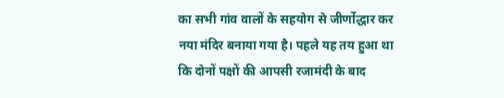का सभी गांव वालों के सहयोग से जीर्णोद्धार कर नया मंदिर बनाया गया है। पहले यह तय हुआ था कि दोनों पक्षों की आपसी रजामंदी के बाद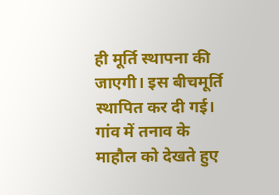ही मूर्ति स्थापना की जाएगी। इस बीचमूर्ति स्थापित कर दी गई। गांव में तनाव के माहौल को देखते हुए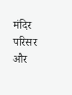मंदिर परिसर और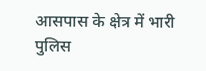आसपास के क्षेत्र में भारी पुलिस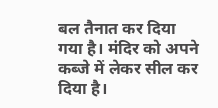बल तैनात कर दिया गया है। मंदिर को अपने कब्जे में लेकर सील कर दिया है।